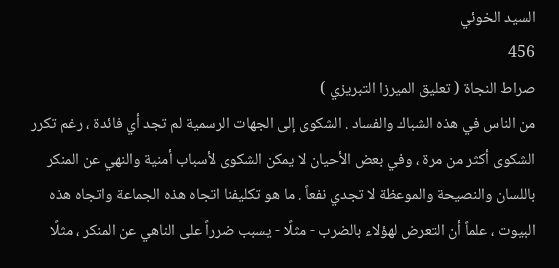السيد الخوئي
456
صراط النجاة ( تعليق الميرزا التبريزي )
من الناس في هذه الشباك والفساد . الشكوى إلى الجهات الرسمية لم تجد أي فائدة ، رغم تكرر الشكوى أكثر من مرة ، وفي بعض الأحيان لا يمكن الشكوى لأسباب أمنية والنهي عن المنكر باللسان والنصيحة والموعظة لا تجدي نفعاً . ما هو تكليفنا اتجاه هذه الجماعة واتجاه هذه البيوت ، علماً أن التعرض لهؤلاء بالضرب - مثلًا - يسبب ضرراً على الناهي عن المنكر ، مثلًا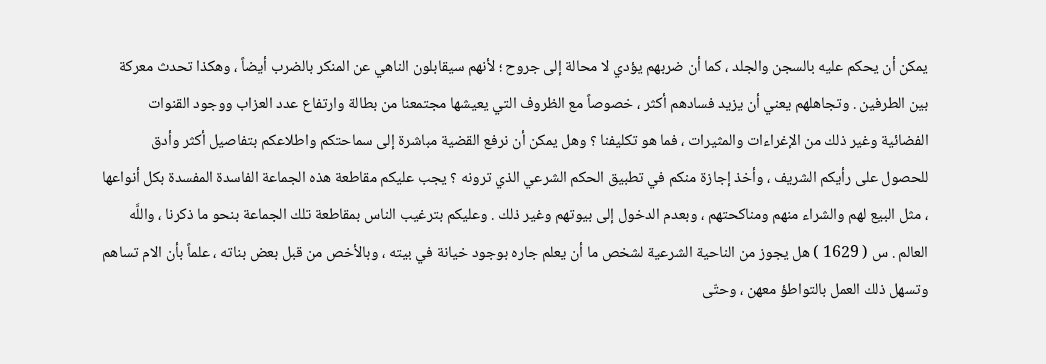يمكن أن يحكم عليه بالسجن والجلد ، كما أن ضربهم يؤدي لا محالة إلى جروح ؛ لأنهم سيقابلون الناهي عن المنكر بالضرب أيضاً ، وهكذا تحدث معركة بين الطرفين . وتجاهلهم يعني أن يزيد فسادهم أكثر ، خصوصاً مع الظروف التي يعيشها مجتمعنا من بطالة وارتفاع عدد العزاب ووجود القنوات الفضائية وغير ذلك من الإغراءات والمثيرات ، فما هو تكليفنا ؟ وهل يمكن أن نرفع القضية مباشرة إلى سماحتكم واطلاعكم بتفاصيل أكثر وأدق للحصول على رأيكم الشريف ، وأخذ إجازة منكم في تطبيق الحكم الشرعي الذي ترونه ؟ يجب عليكم مقاطعة هذه الجماعة الفاسدة المفسدة بكل أنواعها ، مثل البيع لهم والشراء منهم ومناكحتهم ، وبعدم الدخول إلى بيوتهم وغير ذلك . وعليكم بترغيب الناس بمقاطعة تلك الجماعة بنحو ما ذكرنا ، واللَّه العالم . س ( 1629 ) هل يجوز من الناحية الشرعية لشخص ما أن يعلم جاره بوجود خيانة في بيته ، وبالأخص من قبل بعض بناته ، علماً بأن الام تساهم وتسهل ذلك العمل بالتواطؤ معهن ، وحتّى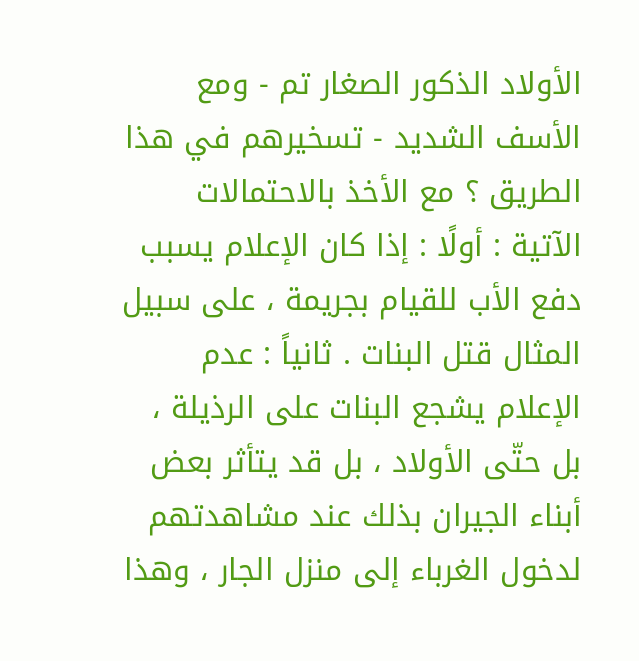الأولاد الذكور الصغار تم - ومع الأسف الشديد - تسخيرهم في هذا الطريق ؟ مع الأخذ بالاحتمالات الآتية : أولًا : إذا كان الإعلام يسبب دفع الأب للقيام بجريمة ، على سبيل المثال قتل البنات . ثانياً : عدم الإعلام يشجع البنات على الرذيلة ، بل حتّى الأولاد ، بل قد يتأثر بعض أبناء الجيران بذلك عند مشاهدتهم لدخول الغرباء إلى منزل الجار ، وهذا